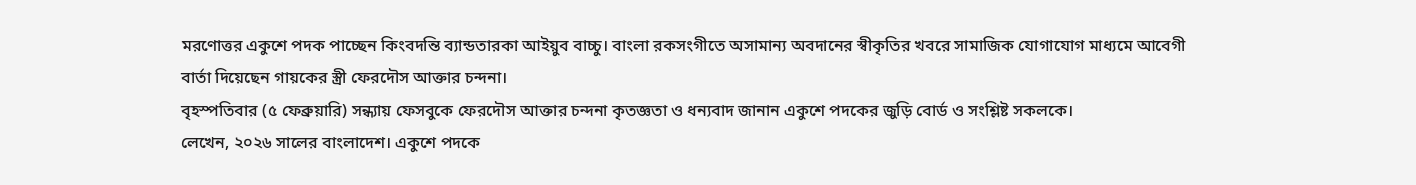মরণোত্তর একুশে পদক পাচ্ছেন কিংবদন্তি ব্যান্ডতারকা আইয়ুব বাচ্চু। বাংলা রকসংগীতে অসামান্য অবদানের স্বীকৃতির খবরে সামাজিক যোগাযোগ মাধ্যমে আবেগী বার্তা দিয়েছেন গায়কের স্ত্রী ফেরদৌস আক্তার চন্দনা।
বৃহস্পতিবার (৫ ফেব্রুয়ারি) সন্ধ্যায় ফেসবুকে ফেরদৌস আক্তার চন্দনা কৃতজ্ঞতা ও ধন্যবাদ জানান একুশে পদকের জুড়ি বোর্ড ও সংশ্লিষ্ট সকলকে।
লেখেন, ২০২৬ সালের বাংলাদেশ। একুশে পদকে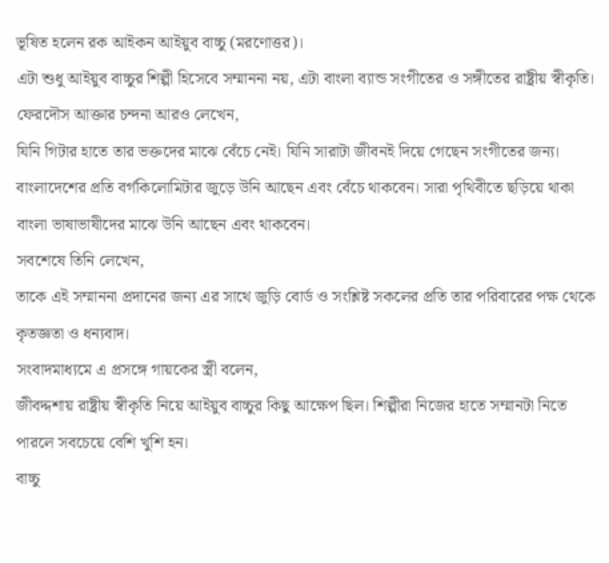ভূষিত হলেন রক আইকন আইয়ুব বাচ্চু (মরণোত্তর)।
এটা শুধু আইয়ুব বাচ্চুর শিল্পী হিসেবে সম্মাননা নয়, এটা বাংলা ব্যান্ড সংগীতের ও সঙ্গীতের রাষ্ট্রীয় স্বীকৃতি।
ফেরদৌস আক্তার চন্দনা আরও লেখেন,
যিনি গিটার হাতে তার ভক্তদের মাঝে বেঁচে নেই। যিনি সারাটা জীবনই দিয়ে গেছেন সংগীতের জন্য। বাংলাদেশের প্রতি বর্গকিলোমিটার জুড়ে উনি আছেন এবং বেঁচে থাকবেন। সারা পৃথিবীতে ছড়িয়ে থাকা বাংলা ভাষাভাষীদের মাঝে উনি আছেন এবং থাকবেন।
সবশেষে তিনি লেখেন,
তাকে এই সম্মাননা প্রদানের জন্য এর সাথে জুড়ি বোর্ড ও সংশ্লিষ্ট সকলের প্রতি তার পরিবারের পক্ষ থেকে কৃতজ্ঞতা ও ধন্যবাদ।
সংবাদমাধ্যমে এ প্রসঙ্গে গায়কের স্ত্রী বলেন,
জীবদ্দশায় রাষ্ট্রীয় স্বীকৃতি নিয়ে আইয়ুব বাচ্চুর কিছু আক্ষেপ ছিল। শিল্পীরা নিজের হাতে সম্মানটা নিতে পারলে সবচেয়ে বেশি খুশি হন।
বাচ্চু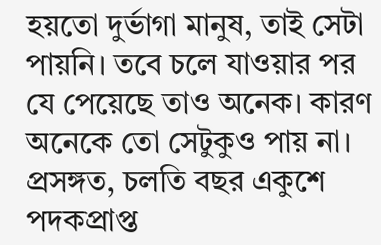হয়তো দুর্ভাগা মানুষ, তাই সেটা পায়নি। তবে চলে যাওয়ার পর যে পেয়েছে তাও অনেক। কারণ অনেকে তো সেটুকুও পায় না।
প্রসঙ্গত, চলতি বছর একুশে পদকপ্রাপ্ত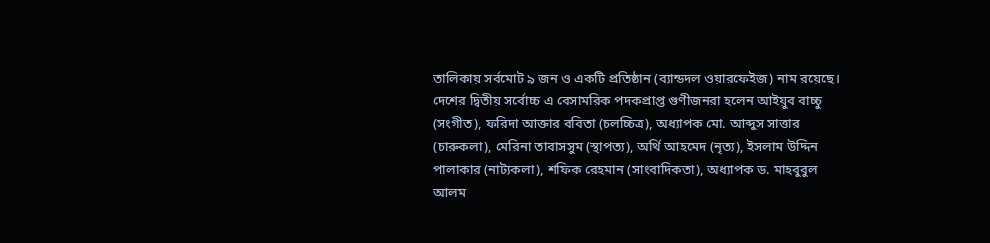তালিকায় সর্বমোট ৯ জন ও একটি প্রতিষ্ঠান (ব্যান্ডদল ওয়ারফেইজ) নাম রয়েছে। দেশের দ্বিতীয় সর্বোচ্চ এ বেসামরিক পদকপ্রাপ্ত গুণীজনরা হলেন আইয়ুব বাচ্চু (সংগীত), ফরিদা আক্তার ববিতা (চলচ্চিত্র), অধ্যাপক মো. আব্দুস সাত্তার (চারুকলা), মেরিনা তাবাসসুম (স্থাপত্য), অর্থি আহমেদ (নৃত্য), ইসলাম উদ্দিন পালাকার (নাট্যকলা), শফিক রেহমান (সাংবাদিকতা), অধ্যাপক ড. মাহবুবুল আলম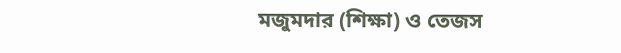মজুমদার (শিক্ষা) ও তেজস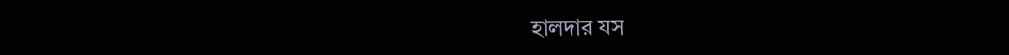হালদার যস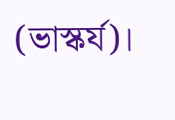(ভাস্কর্য)।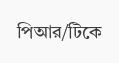পিআর/টিকে